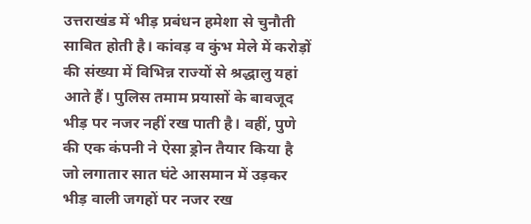उत्तराखंड में भीड़ प्रबंधन हमेशा से चुनौती साबित होती है। कांवड़ व कुंभ मेले में करोड़ों की संख्या में विभिन्न राज्यों से श्रद्धालु यहां आते हैं। पुलिस तमाम प्रयासों के बावजूद भीड़ पर नजर नहीं रख पाती है। वहीं, पुणे की एक कंपनी ने ऐसा ड्रोन तैयार किया है जो लगातार सात घंटे आसमान में उड़कर भीड़ वाली जगहों पर नजर रख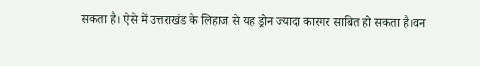सकता है। ऐसे में उत्तराखंड के लिहाज से यह ड्रोन ज्यादा कारगर साबित हो सकता है।वन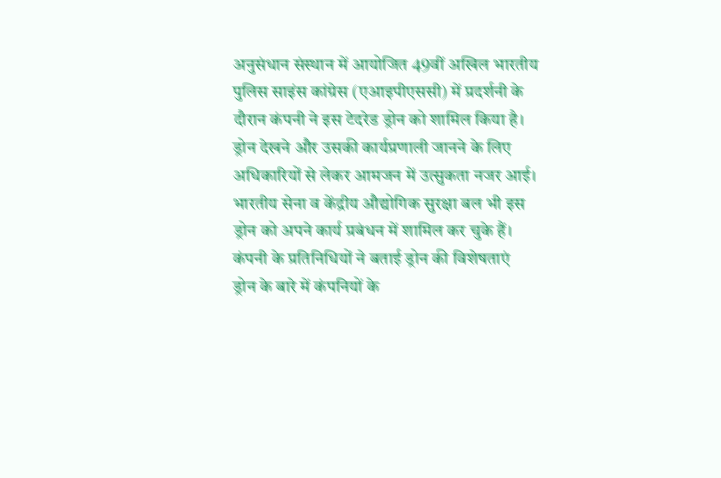अनुसंधान संस्थान में आयोजित 49वीं अखिल भारतीय पुलिस साइंस कांग्रेस (एआइपीएससी) में प्रदर्शनी के दौरान कंपनी ने इस टेदरेड ड्रोन को शामिल किया है। ड्रोन देखने और उसकी कार्यप्रणाली जानने के लिए अधिकारियों से लेकर आमजन में उत्सुकता नजर आई। भारतीय सेना व केंद्रीय औद्योगिक सुरक्षा बल भी इस ड्रोन को अपने कार्य प्रबंधन में शामिल कर चुके हैं।
कंपनी के प्रतिनिधियों ने बताई ड्रोन की विशेषताएं
ड्रोन के बारे में कंपनियों के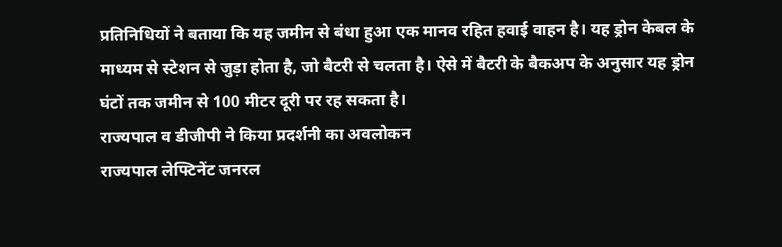प्रतिनिधियों ने बताया कि यह जमीन से बंधा हुआ एक मानव रहित हवाई वाहन है। यह ड्रोन केबल के माध्यम से स्टेशन से जुड़ा होता है, जो बैटरी से चलता है। ऐसे में बैटरी के बैकअप के अनुसार यह ड्रोन घंटों तक जमीन से 100 मीटर दूरी पर रह सकता है।
राज्यपाल व डीजीपी ने किया प्रदर्शनी का अवलोकन
राज्यपाल लेफ्टिनेंट जनरल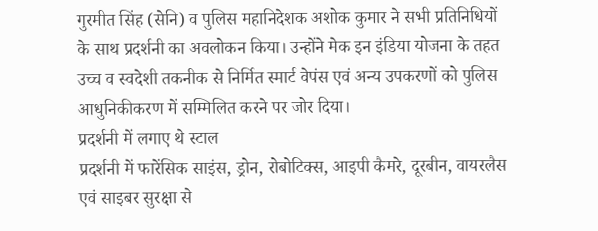गुरमीत सिंह (सेनि) व पुलिस महानिदेशक अशोक कुमार ने सभी प्रतिनिधियों के साथ प्रदर्शनी का अवलोकन किया। उन्होंने मेक इन इंडिया योजना के तहत उच्च व स्वदेशी तकनीक से निर्मित स्मार्ट वेपंस एवं अन्य उपकरणों को पुलिस आधुनिकीकरण में सम्मिलित करने पर जोर दिया।
प्रदर्शनी में लगाए थे स्टाल
प्रदर्शनी में फारेंसिक साइंस, ड्रोन, रोबोटिक्स, आइपी कैमरे, दूरबीन, वायरलैस एवं साइबर सुरक्षा से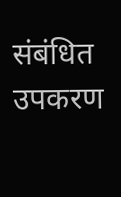संबंधित उपकरण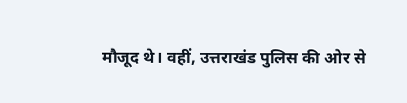मौजूद थे। वहीं, उत्तराखंड पुलिस की ओर से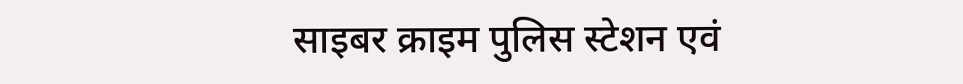साइबर क्राइम पुलिस स्टेशन एवं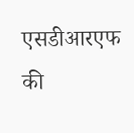एसडीआरएफ की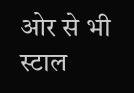ओर से भी स्टाल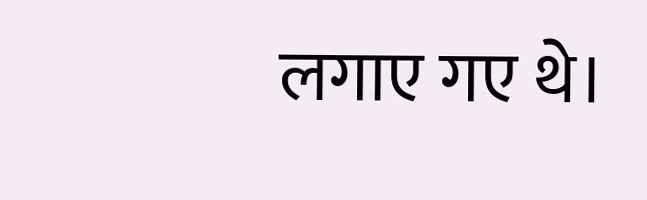लगाए गए थे।